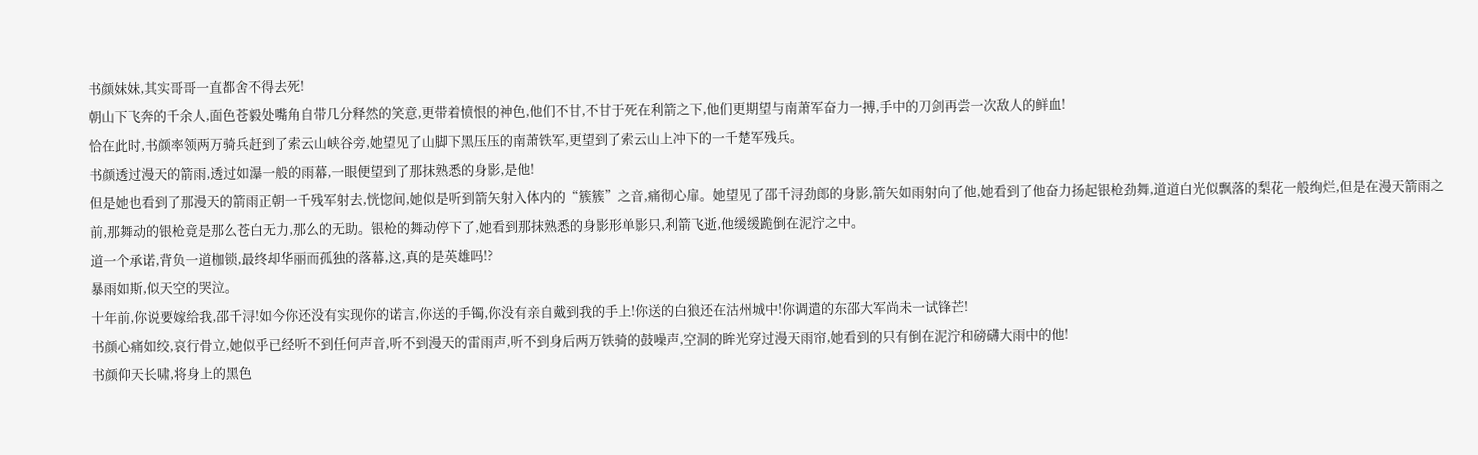书颜妹妹,其实哥哥一直都舍不得去死!
朝山下飞奔的千余人,面色苍毅处嘴角自带几分释然的笑意,更带着愤恨的神色,他们不甘,不甘于死在利箭之下,他们更期望与南萧军奋力一搏,手中的刀剑再尝一次敌人的鲜血!
恰在此时,书颜率领两万骑兵赶到了索云山峡谷旁,她望见了山脚下黑压压的南萧铁军,更望到了索云山上冲下的一千楚军残兵。
书颜透过漫天的箭雨,透过如瀑一般的雨幕,一眼便望到了那抹熟悉的身影,是他!
但是她也看到了那漫天的箭雨正朝一千残军射去,恍惚间,她似是听到箭矢射入体内的“簇簇”之音,痛彻心扉。她望见了邵千浔劲郎的身影,箭矢如雨射向了他,她看到了他奋力扬起银枪劲舞,道道白光似飘落的梨花一般绚烂,但是在漫天箭雨之前,那舞动的银枪竟是那么苍白无力,那么的无助。银枪的舞动停下了,她看到那抹熟悉的身影形单影只,利箭飞逝,他缓缓跪倒在泥泞之中。
道一个承诺,背负一道枷锁,最终却华丽而孤独的落幕,这,真的是英雄吗!?
暴雨如斯,似天空的哭泣。
十年前,你说要嫁给我,邵千浔!如今你还没有实现你的诺言,你送的手镯,你没有亲自戴到我的手上!你送的白狼还在沽州城中!你调遣的东邵大军尚未一试锋芒!
书颜心痛如绞,哀行骨立,她似乎已经听不到任何声音,听不到漫天的雷雨声,听不到身后两万铁骑的鼓噪声,空洞的眸光穿过漫天雨帘,她看到的只有倒在泥泞和磅礴大雨中的他!
书颜仰天长啸,将身上的黑色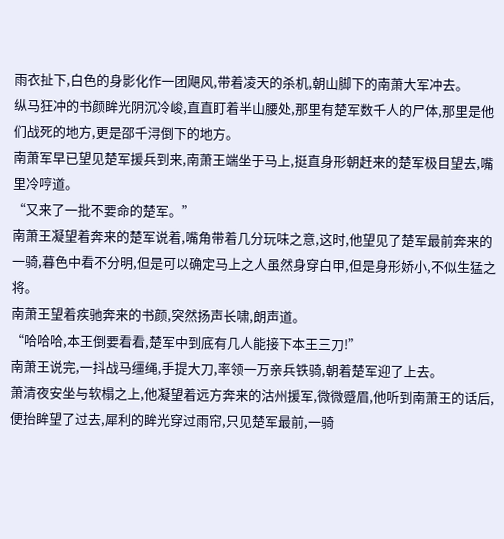雨衣扯下,白色的身影化作一团飓风,带着凌天的杀机,朝山脚下的南萧大军冲去。
纵马狂冲的书颜眸光阴沉冷峻,直直盯着半山腰处,那里有楚军数千人的尸体,那里是他们战死的地方,更是邵千浔倒下的地方。
南萧军早已望见楚军援兵到来,南萧王端坐于马上,挺直身形朝赶来的楚军极目望去,嘴里冷哼道。
“又来了一批不要命的楚军。”
南萧王凝望着奔来的楚军说着,嘴角带着几分玩味之意,这时,他望见了楚军最前奔来的一骑,暮色中看不分明,但是可以确定马上之人虽然身穿白甲,但是身形娇小,不似生猛之将。
南萧王望着疾驰奔来的书颜,突然扬声长啸,朗声道。
“哈哈哈,本王倒要看看,楚军中到底有几人能接下本王三刀!”
南萧王说完,一抖战马缰绳,手提大刀,率领一万亲兵铁骑,朝着楚军迎了上去。
萧清夜安坐与软榻之上,他凝望着远方奔来的沽州援军,微微蹙眉,他听到南萧王的话后,便抬眸望了过去,犀利的眸光穿过雨帘,只见楚军最前,一骑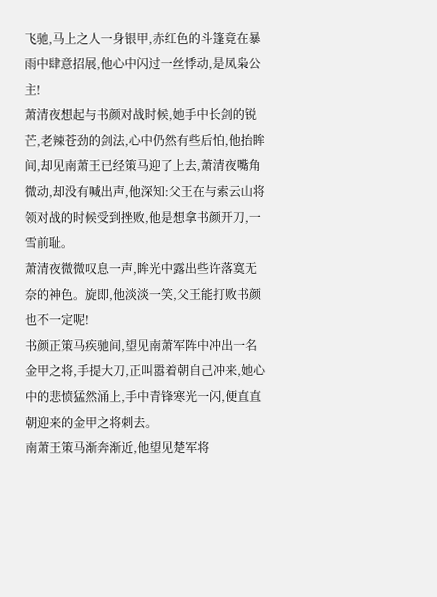飞驰,马上之人一身银甲,赤红色的斗篷竟在暴雨中肆意招展,他心中闪过一丝悸动,是凤枭公主!
萧清夜想起与书颜对战时候,她手中长剑的锐芒,老辣苍劲的剑法,心中仍然有些后怕,他抬眸间,却见南萧王已经策马迎了上去,萧清夜嘴角微动,却没有喊出声,他深知:父王在与索云山将领对战的时候受到挫败,他是想拿书颜开刀,一雪前耻。
萧清夜微微叹息一声,眸光中露出些许落寞无奈的神色。旋即,他淡淡一笑,父王能打败书颜也不一定呢!
书颜正策马疾驰间,望见南萧军阵中冲出一名金甲之将,手提大刀,正叫嚣着朝自己冲来,她心中的悲愤猛然涌上,手中青锋寒光一闪,便直直朝迎来的金甲之将刺去。
南萧王策马渐奔渐近,他望见楚军将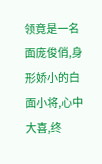领竟是一名面庞俊俏,身形娇小的白面小将,心中大喜,终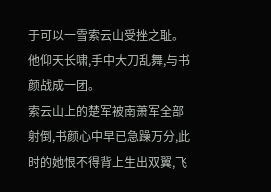于可以一雪索云山受挫之耻。他仰天长啸,手中大刀乱舞,与书颜战成一团。
索云山上的楚军被南萧军全部射倒,书颜心中早已急躁万分,此时的她恨不得背上生出双翼,飞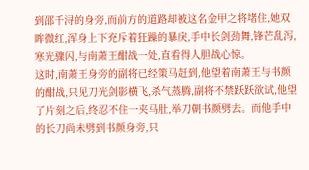到邵千浔的身旁,而前方的道路却被这名金甲之将堵住,她双眸微红,浑身上下充斥着狂躁的暴戾,手中长剑劲舞,锋芒乱泻,寒光骤闪,与南萧王酣战一处,直看得人胆战心惊。
这时,南萧王身旁的副将已经策马赶到,他望着南萧王与书颜的酣战,只见刀光剑影横飞,杀气蒸腾,副将不禁跃跃欲试,他望了片刻之后,终忍不住一夹马肚,举刀朝书颜劈去。而他手中的长刀尚未劈到书颜身旁,只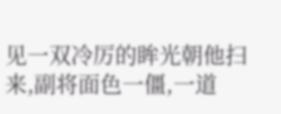见一双冷厉的眸光朝他扫来,副将面色一僵,一道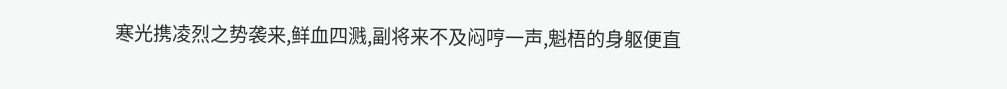寒光携凌烈之势袭来,鲜血四溅,副将来不及闷哼一声,魁梧的身躯便直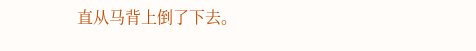直从马背上倒了下去。